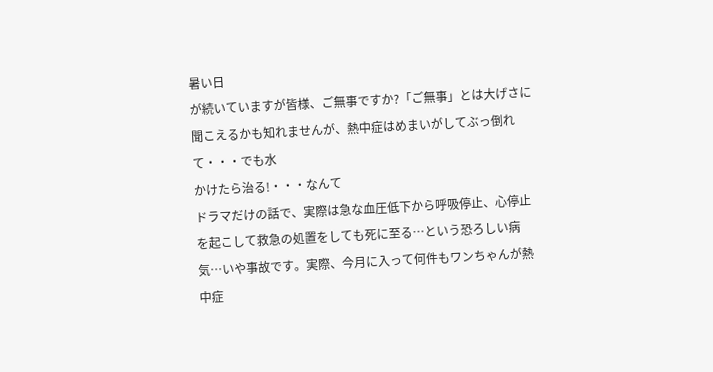暑い日
が続いていますが皆様、ご無事ですか?「ご無事」とは大げさに聞こえるかも知れませんが、熱中症はめまいがしてぶっ倒れて・・・でも水
かけたら治る!・・・なんて
ドラマだけの話で、実際は急な血圧低下から呼吸停止、心停止を起こして救急の処置をしても死に至る…という恐ろしい病気…いや事故です。実際、今月に入って何件もワンちゃんが熱中症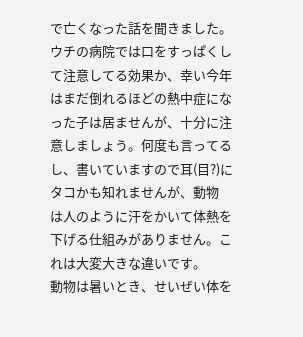で亡くなった話を聞きました。
ウチの病院では口をすっぱくして注意してる効果か、幸い今年はまだ倒れるほどの熱中症になった子は居ませんが、十分に注意しましょう。何度も言ってるし、書いていますので耳(目?)にタコかも知れませんが、動物
は人のように汗をかいて体熱を下げる仕組みがありません。これは大変大きな違いです。
動物は暑いとき、せいぜい体を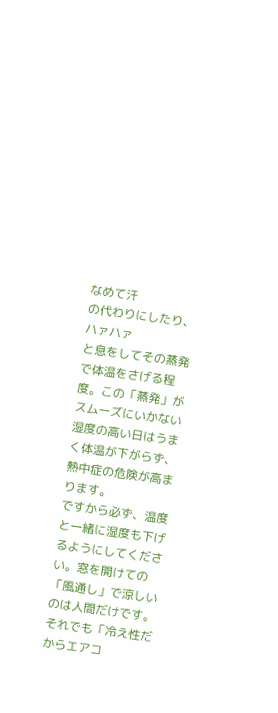なめて汗
の代わりにしたり、ハァハァ
と息をしてその蒸発で体温をさげる程度。この「蒸発」がスムーズにいかない湿度の高い日はうまく体温が下がらず、熱中症の危険が高まります。
ですから必ず、温度と一緒に湿度も下げるようにしてください。窓を開けての「風通し」で涼しいのは人間だけです。それでも「冷え性だからエアコ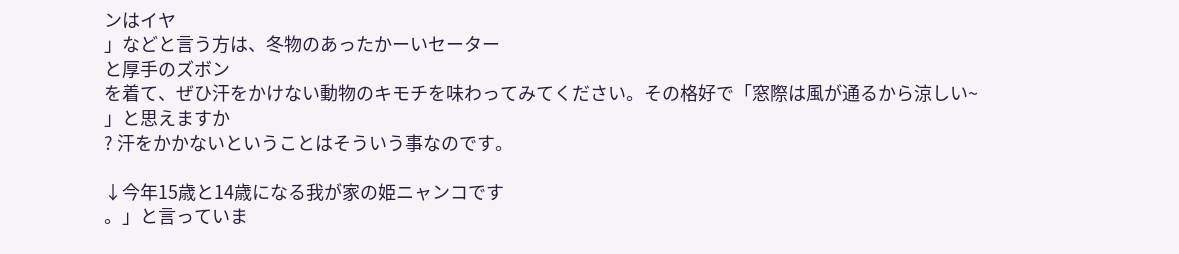ンはイヤ
」などと言う方は、冬物のあったかーいセーター
と厚手のズボン
を着て、ぜひ汗をかけない動物のキモチを味わってみてください。その格好で「窓際は風が通るから涼しい~
」と思えますか
? 汗をかかないということはそういう事なのです。

↓今年15歳と14歳になる我が家の姫ニャンコです
。」と言っていま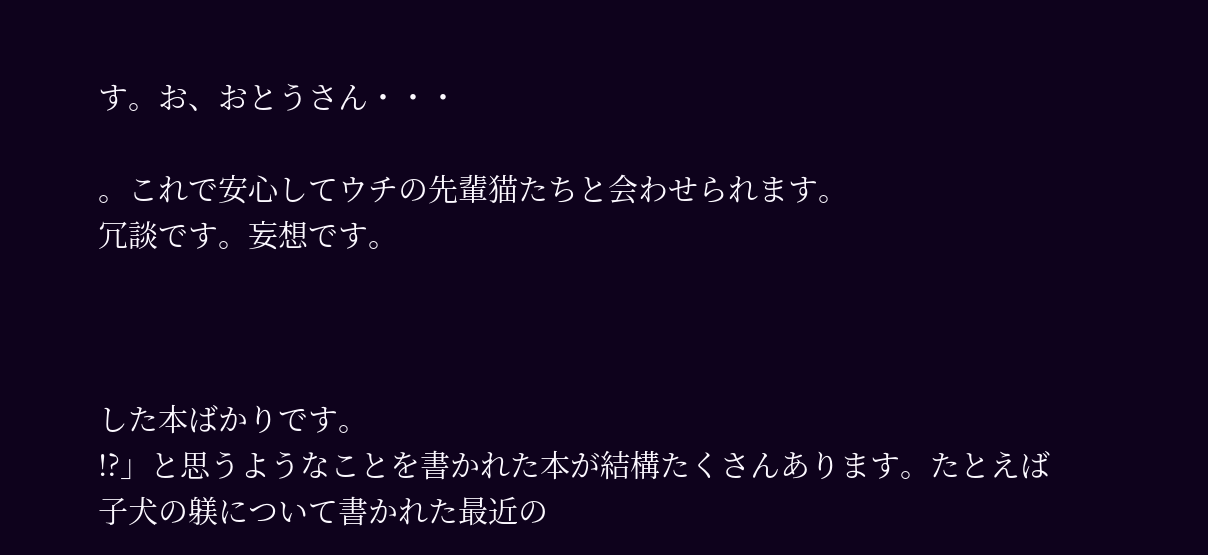す。お、おとうさん・・・

。これで安心してウチの先輩猫たちと会わせられます。
冗談です。妄想です。



した本ばかりです。
!?」と思うようなことを書かれた本が結構たくさんあります。たとえば子犬の躾について書かれた最近の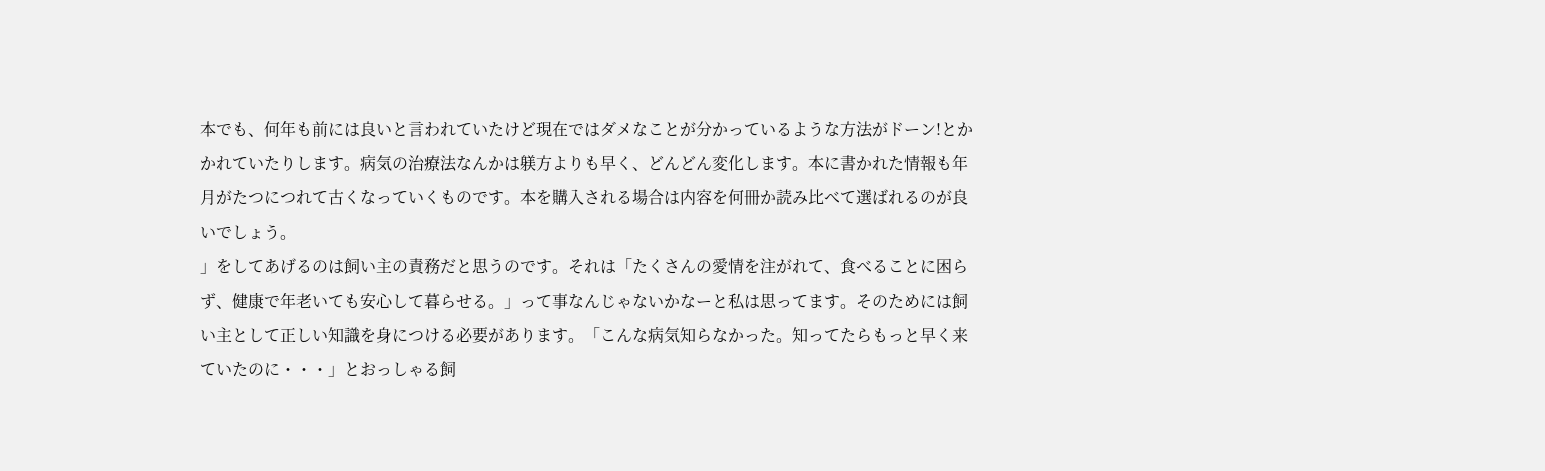本でも、何年も前には良いと言われていたけど現在ではダメなことが分かっているような方法がドーン!とかかれていたりします。病気の治療法なんかは躾方よりも早く、どんどん変化します。本に書かれた情報も年月がたつにつれて古くなっていくものです。本を購入される場合は内容を何冊か読み比べて選ばれるのが良いでしょう。
」をしてあげるのは飼い主の責務だと思うのです。それは「たくさんの愛情を注がれて、食べることに困らず、健康で年老いても安心して暮らせる。」って事なんじゃないかなーと私は思ってます。そのためには飼い主として正しい知識を身につける必要があります。「こんな病気知らなかった。知ってたらもっと早く来ていたのに・・・」とおっしゃる飼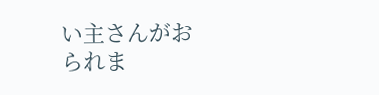い主さんがおられま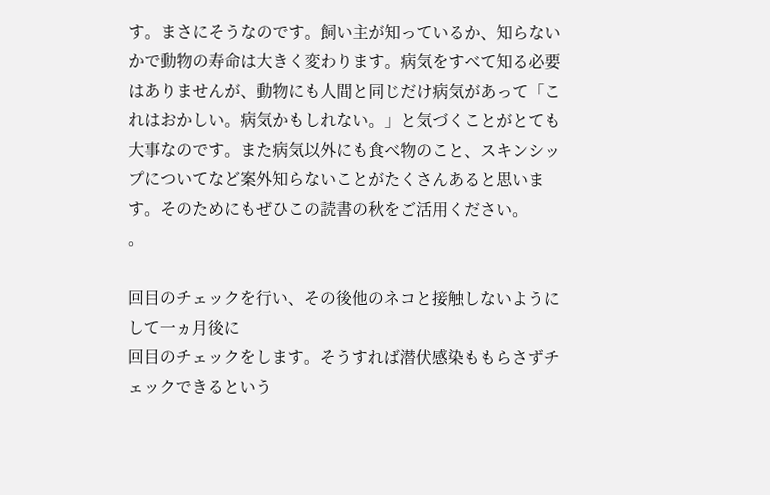す。まさにそうなのです。飼い主が知っているか、知らないかで動物の寿命は大きく変わります。病気をすべて知る必要はありませんが、動物にも人間と同じだけ病気があって「これはおかしい。病気かもしれない。」と気づくことがとても大事なのです。また病気以外にも食べ物のこと、スキンシップについてなど案外知らないことがたくさんあると思います。そのためにもぜひこの読書の秋をご活用ください。
。

回目のチェックを行い、その後他のネコと接触しないようにして一ヵ月後に
回目のチェックをします。そうすれば潜伏感染ももらさずチェックできるという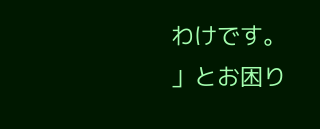わけです。
」とお困り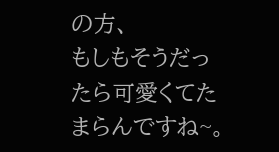の方、
もしもそうだったら可愛くてたまらんですね~。